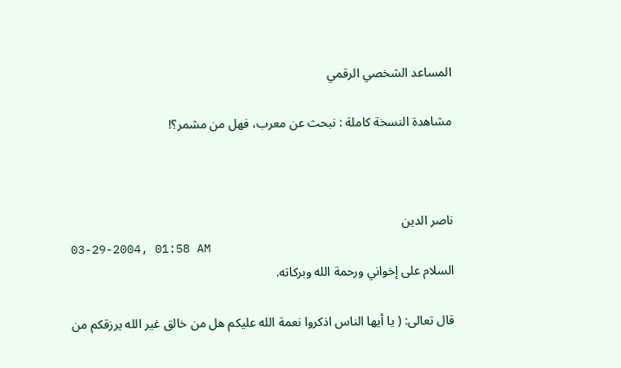المساعد الشخصي الرقمي

مشاهدة النسخة كاملة : نبحث عن معرب، فهل من مشمر؟!



ناصر الدين
03-29-2004, 01:58 AM
السلام على إخواني ورحمة الله وبركاته.

قال تعالى: ( يا أيها الناس اذكروا نعمة الله عليكم هل من خالق غير الله يرزقكم من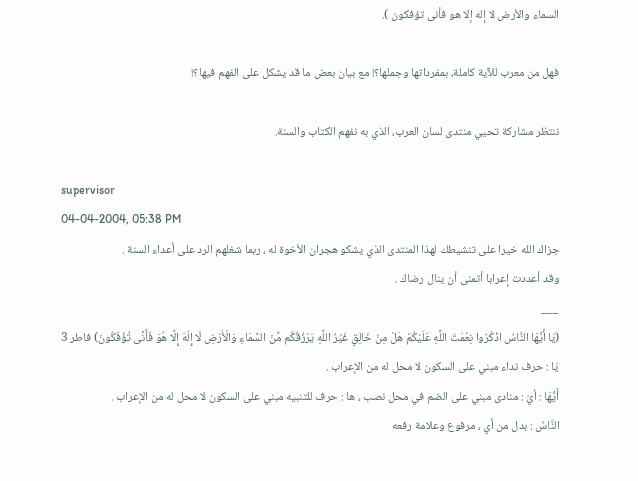السماء والأرض لا إله إلا هو فأنى تؤفكون ).

فهل من معرب للآية كاملة، بمفرداتها وجملها؟! مع بيان بعض ما قد يشكل على الفهم فيها؟!

ننتظر مشاركة تحيي منتدى لسان العرب، الذي به نفهم الكتاب والسنة.

supervisor
04-04-2004, 05:38 PM
جزاك الله خيرا على تنشيطك لهذا المنتدى الذي يشكو هجران الأخوة له ، ربما شغلهم الرد على أعداء السنة .
وقد أعددت إعرابا أتمنى أن ينال رضاك .
___
(يَا أَيُّهَا النَّاسُ اذْكُرُوا نِعْمَتَ اللَّهِ عَلَيْكُمْ هَلْ مِنْ خَالِقٍ غَيْرُ اللَّهِ يَرْزُقُكُم مِّنَ السَّمَاءِ وَالْأَرْضِ لَا إِلَهَ إِلَّا هُوَ فَأَنَّى تُؤْفَكُونَ) فاطر 3
يَا : حرف نداء مبني على السكون لا محل له من الإعراب .
أَيُّهَا : أيّ : منادى مبني على الضم في محل نصب ، ها : حرف للتنبيه مبني على السكون لا محل له من الإعراب .
النَّاسُ : بدل من أي ، مرفوع وعلامة رفعه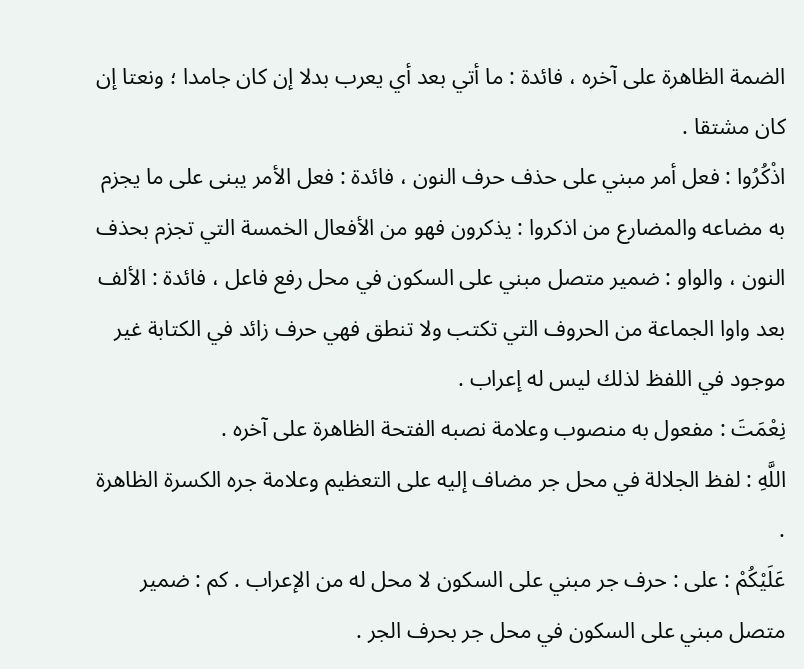الضمة الظاهرة على آخره ، فائدة : ما أتي بعد أي يعرب بدلا إن كان جامدا ؛ ونعتا إن كان مشتقا .
اذْكُرُوا : فعل أمر مبني على حذف حرف النون ، فائدة : فعل الأمر يبنى على ما يجزم به مضاعه والمضارع من اذكروا : يذكرون فهو من الأفعال الخمسة التي تجزم بحذف النون ، والواو : ضمير متصل مبني على السكون في محل رفع فاعل ، فائدة : الألف بعد واوا الجماعة من الحروف التي تكتب ولا تنطق فهي حرف زائد في الكتابة غير موجود في اللفظ لذلك ليس له إعراب .
نِعْمَتَ : مفعول به منصوب وعلامة نصبه الفتحة الظاهرة على آخره .
اللَّهِ : لفظ الجلالة في محل جر مضاف إليه على التعظيم وعلامة جره الكسرة الظاهرة .
عَلَيْكُمْ : على : حرف جر مبني على السكون لا محل له من الإعراب . كم : ضمير متصل مبني على السكون في محل جر بحرف الجر .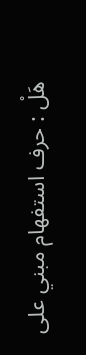هَلْ : حرف استفهام مبني على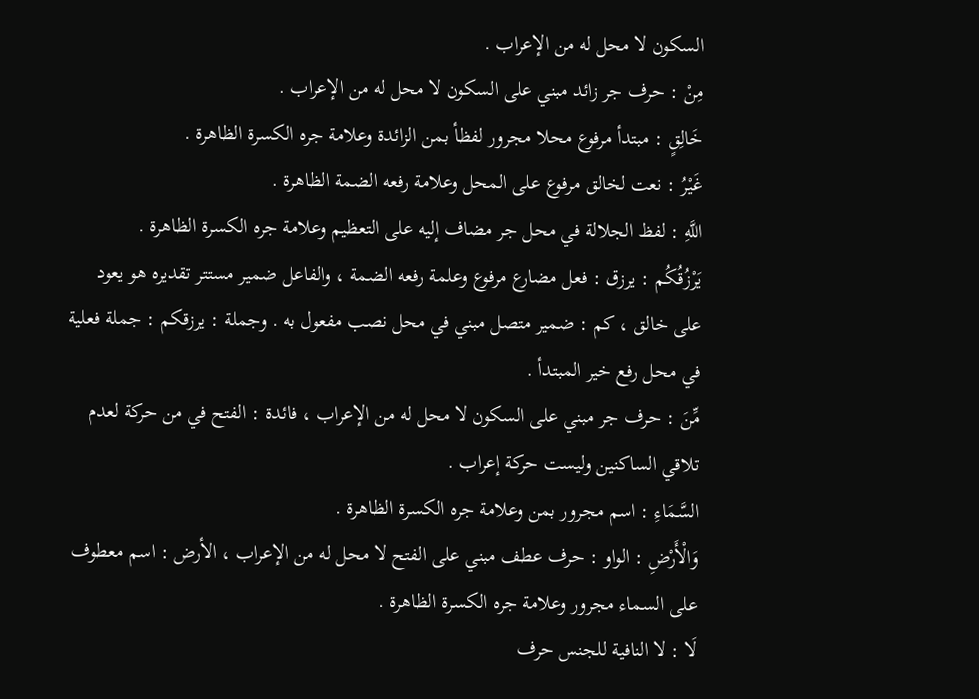السكون لا محل له من الإعراب .
مِنْ : حرف جر زائد مبني على السكون لا محل له من الإعراب .
خَالِقٍ : مبتدأ مرفوع محلا مجرور لفظأ بمن الزائدة وعلامة جره الكسرة الظاهرة .
غَيْرُ : نعت لخالق مرفوع على المحل وعلامة رفعه الضمة الظاهرة .
اللَّهِ : لفظ الجلالة في محل جر مضاف إليه على التعظيم وعلامة جره الكسرة الظاهرة .
يَرْزُقُكُم : يرزق : فعل مضارع مرفوع وعلمة رفعه الضمة ، والفاعل ضمير مستتر تقديره هو يعود على خالق ، كم : ضمير متصل مبني في محل نصب مفعول به . وجملة : يرزقكم : جملة فعلية في محل رفع خير المبتدأ .
مِّنَ : حرف جر مبني على السكون لا محل له من الإعراب ، فائدة : الفتح في من حركة لعدم تلاقي الساكنين وليست حركة إعراب .
السَّمَاءِ : اسم مجرور بمن وعلامة جره الكسرة الظاهرة .
وَالْأَرْضِ : الواو : حرف عطف مبني على الفتح لا محل له من الإعراب ، الأرض : اسم معطوف على السماء مجرور وعلامة جره الكسرة الظاهرة .
لَا : لا النافية للجنس حرف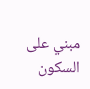مبني على السكون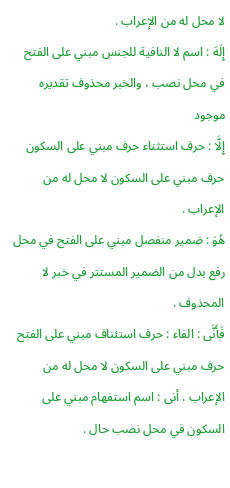لا محل له من الإعراب .
إِلَهَ : اسم لا النافية للجنس مبني على الفتح في محل نصب ، والخبر محذوف تقديره موجود
إِلَّا : حرف استثناء حرف مبني على السكون حرف مبني على السكون لا محل له من الإعراب .
هُوَ : ضمير منفصل مبني على الفتح في محل رفع بدل من الضمير المستتر في خبر لا المحذوف .
فَأَنَّى : الفاء : حرف استئناف مبني على الفتح حرف مبني على السكون لا محل له من الإعراب . أنى : اسم استفهام مبني على السكون في محل نصب حال .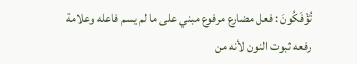تُؤْفَكُونَ : فعل مضارع مرفوع مبني على ما لم يسم فاعله وعلامة رفعه ثبوت النون لأنه من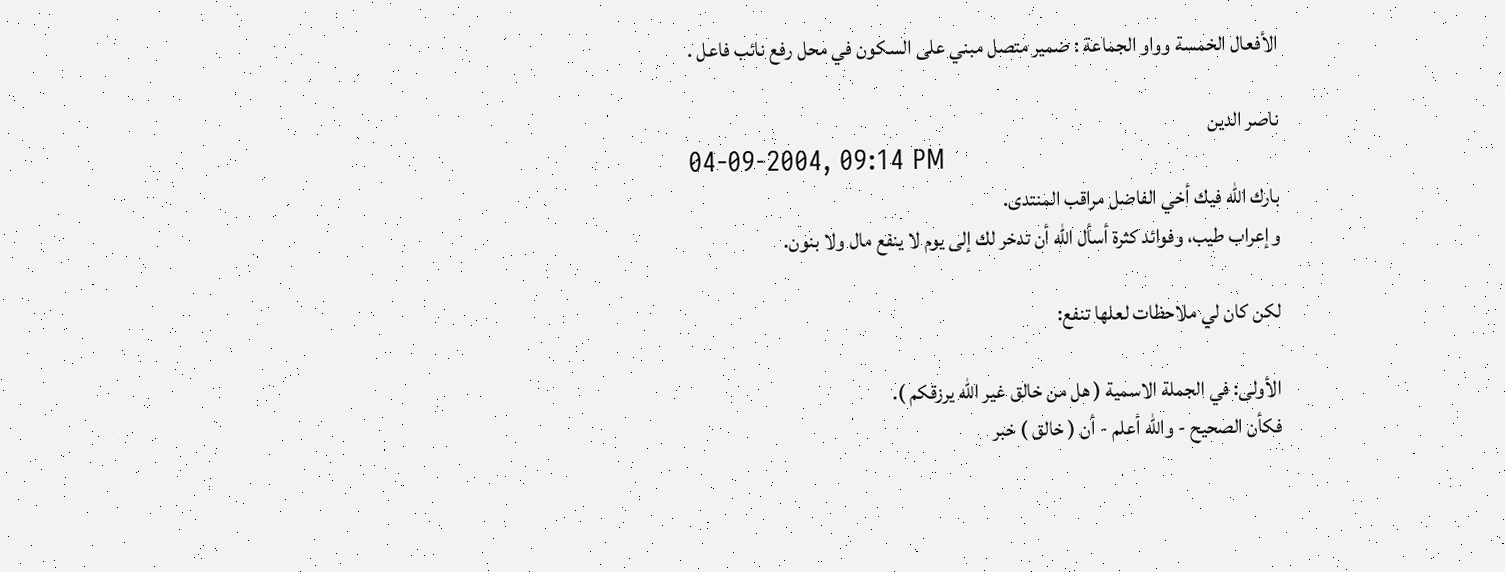الأفعال الخمسة وواو الجماعة : ضمير متصل مبني على السكون في محل رفع نائب فاعل .

ناصر الدين
04-09-2004, 09:14 PM
بارك الله فيك أخي الفاضل مراقب المنتدى.
وإعراب طيب، وفوائد كثرة أسأل الله أن تدخر لك إلى يوم لا ينفع مال ولا بنون.

لكن كان لي ملاحظات لعلها تنفع:

الأولى: في الجملة الاسمية ( هل من خالق غير الله يرزقكم ).
فكأن الصحيح - والله أعلم - أن ( خالق ) خبر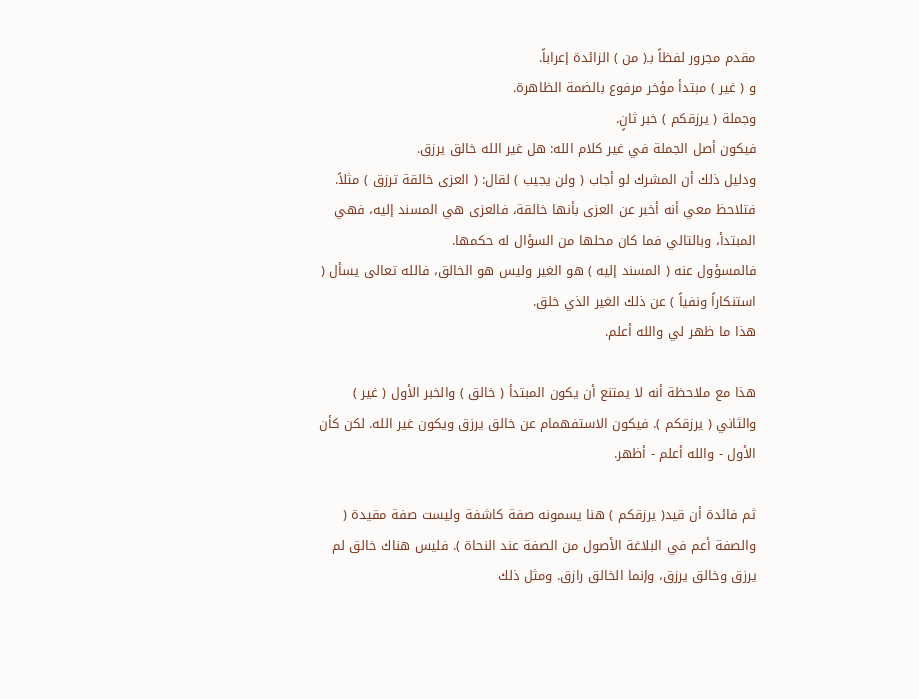مقدم مجرور لفظاً بـ( من ) الزائدة إعراباً.
و ( غير ) مبتدأ مؤخر مرفوع بالضمة الظاهرة.
وجملة ( يرزقكم ) خبر ثانٍ.
فيكون أصل الجملة في غير كلام الله: هل غير الله خالق يرزق.
ودليل ذلك أن المشرك لو أجاب ( ولن يجيب ) لقال: ( العزى خالقة ترزق ) مثلاً.
فتلاحظ معي أنه أخبر عن العزى بأنها خالقة، فالعزى هي المسند إليه، فهي المبتدأ، وبالتالي فما كان محلها من السؤال له حكمها.
فالمسؤول عنه ( المسند إليه ) هو الغير وليس هو الخالق، فالله تعالى يسأل ( استنكاراً ونفياً ) عن ذلك الغير الذي خلق.
هذا ما ظهر لي والله أعلم.

هذا مع ملاحظة أنه لا يمتنع أن يكون المبتدأ ( خالق ) والخبر الأول ( غير ) والثاني ( يرزقكم ). فيكون الاستفهمام عن خالق يرزق ويكون غير الله. لكن كأن الأول - والله أعلم - أظهر.

ثم فائدة أن قيد( يرزقكم ) هنا يسمونه صفة كاشفة وليست صفة مقيدة ( والصفة أعم في البلاغة الأصول من الصفة عند النحاة ). فليس هناك خالق لم يرزق وخالق يرزق، وإنما الخالق رازق. ومثل ذلك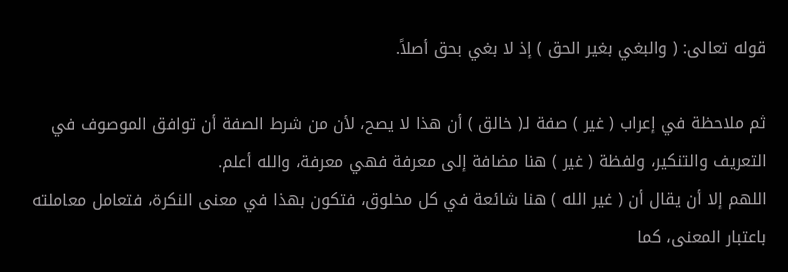قوله تعالى: ( والبغي بغير الحق ) إذ لا بغي بحق أصلاً.

ثم ملاحظة في إعراب ( غير ) صفة لـ( خالق ) أن هذا لا يصح، لأن من شرط الصفة أن توافق الموصوف في التعريف والتنكير، ولفظة ( غير ) هنا مضافة إلى معرفة فهي معرفة، والله أعلم.
اللهم إلا أن يقال أن ( غير الله ) هنا شائعة في كل مخلوق، فتكون بهذا في معنى النكرة، فتعامل معاملته باعتبار المعنى، كما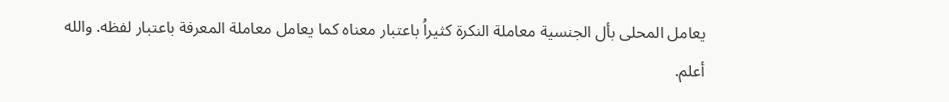يعامل المحلى بأل الجنسية معاملة النكرة كثيراُ باعتبار معناه كما يعامل معاملة المعرفة باعتبار لفظه. والله أعلم.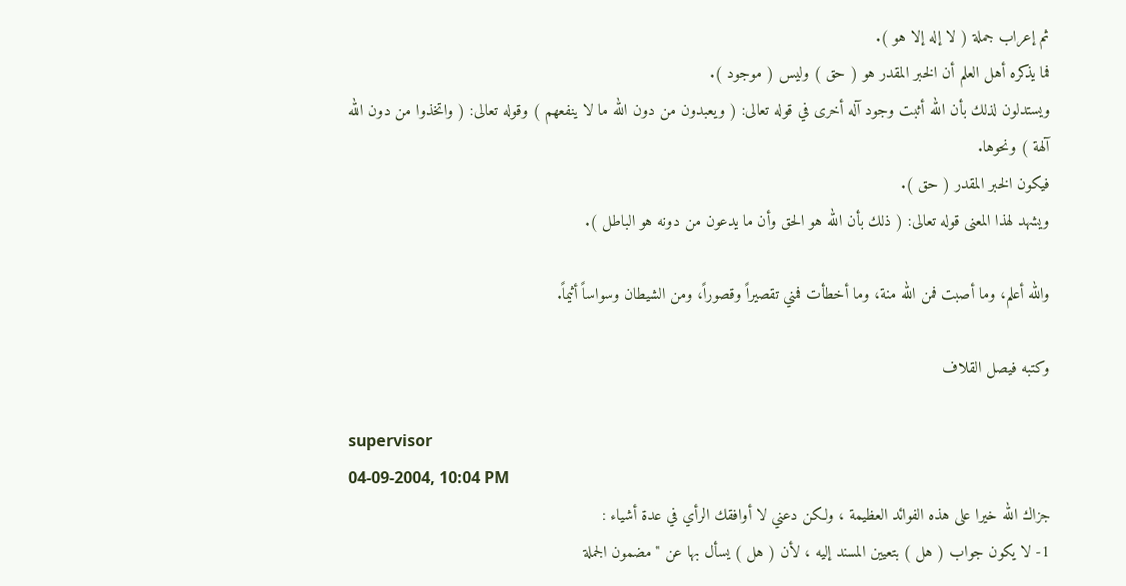ثم إعراب جملة ( لا إله إلا هو ).
فما يذكره أهل العلم أن الخبر المقدر هو ( حق ) وليس ( موجود ).
ويستدلون لذلك بأن الله أثبت وجود آله أخرى في قوله تعالى: ( ويعبدون من دون الله ما لا ينفعهم ) وقوله تعالى: ( واتخذوا من دون الله آلهة ) ونحوها.
فيكون الخبر المقدر ( حق ).
ويشهد لهذا المعنى قوله تعالى: ( ذلك بأن الله هو الحق وأن ما يدعون من دونه هو الباطل ).

والله أعلم، وما أصبت فمن الله منة، وما أخطأت فمني تقصيراً وقصوراً، ومن الشيطان وسواساً أثيماً.

وكتبه فيصل القلاف

supervisor
04-09-2004, 10:04 PM
جزاك الله خيرا على هذه الفوائد العظيمة ، ولكن دعني لا أوافقك الرأي في عدة أشياء :
1- لا يكون جواب ( هل ) بتعيين المسند إليه ، لأن ( هل ) يسأل بها عن " مضمون الجملة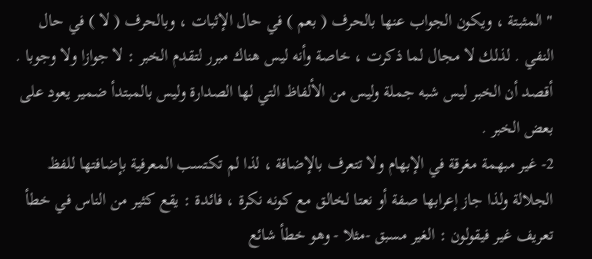" المثبتة ، ويكون الجواب عنها بالحرف ( بعم ) في حال الإثبات ، وبالحرف ( لا ) في حال النفي . لذلك لا مجال لما ذكرت ، خاصة وأنه ليس هناك مبرر لتقدم الخبر : لا جوازا ولا وجوبا . أقصد أن الخبر ليس شبه جملة وليس من الألفاظ التي لها الصدارة وليس بالمبتدأ ضمير يعود على بعض الخبر .
2- غير مبهمة مغرقة في الإبهام ولا تتعرف بالإضافة ، لذا لم تكتسب المعرفية بإضافتها للفظ الجلالة ولذا جاز إعرابها صفة أو نعتا لخالق مع كونه نكرة ، فائدة : يقع كثير من الناس في خطأ تعريف غير فيقولون : الغير مسبق -مثلا - وهو خطأ شائع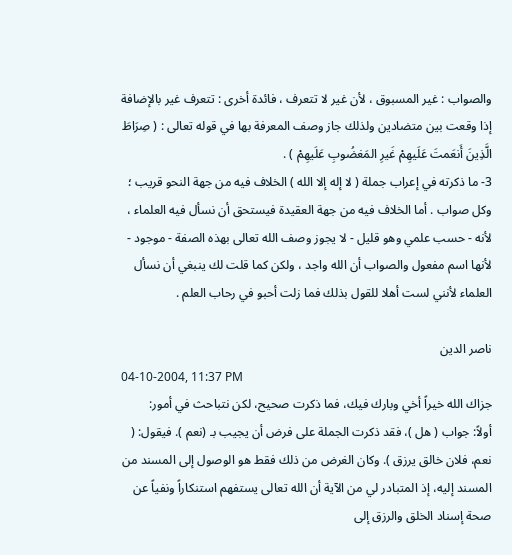والصواب : غير المسبوق ، لأن غير لا تتعرف ، فائدة أخرى : تتعرف غير بالإضافة إذا وقعت بين متضادين ولذلك جاز وصف المعرفة بها في قوله تعالى : ( صِرَاطَ الَّذِينَ أَنعَمتَ عَلَيهِمْ غَيرِ المَغضُوبِ عَلَيهِمْ ) .
3- ما ذكرته في إعراب جملة ( لا إله إلا الله ) الخلاف فيه من جهة النحو قريب ؛ وكل صواب . أما الخلاف فيه من جهة العقيدة فيستحق أن نسأل فيه العلماء ، لأنه - حسب علمي وهو قليل - لا يجوز وصف الله تعالى بهذه الصفة - موجود - لأنها اسم مفعول والصواب أن الله واجد ، ولكن كما قلت لك ينبغي أن نسأل العلماء لأنني لست أهلا للقول بذلك فما زلت أحبو في رحاب العلم .

ناصر الدين
04-10-2004, 11:37 PM
جزاك الله خيراً أخي وبارك فيك، فما ذكرت صحيح، لكن نتباحث في أمور:
أولاً: جواب ( هل )، فقد ذكرت الجملة على فرض أن يجيب بـ (نعم ). فيقول: ( نعم، فلان خالق يرزق ). وكان الغرض من ذلك فقط هو الوصول إلى المسند من المسند إليه، إذ المتبادر لي من الآية أن الله تعالى يستفهم استنكاراً ونفياً عن صحة إسناد الخلق والرزق إلى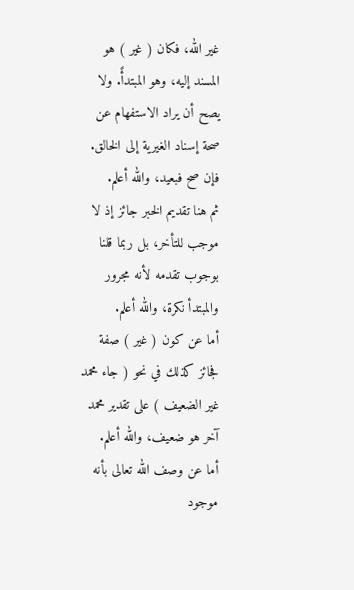غير الله، فكان ( غير ) هو المسند إليه، وهو المبتدأً. ولا يصح أن يراد الاستفهام عن صحة إسناد الغيرية إلى الخالق. فإن صح فبعيد، والله أعلم.
ثم هنا تقديم الخبر جائز إذ لا موجب للتأخر، بل ربما قلنا بوجوب تقدمه لأنه مجرور والمبتدأ نكرة، والله أعلم.
أما عن كون ( غير ) صفة فجائز كذلك في نحو ( جاء محمد غير الضعيف ) على تقدير محمد آخر هو ضعيف، والله أعلم.
أما عن وصف الله تعالى بأنه موجود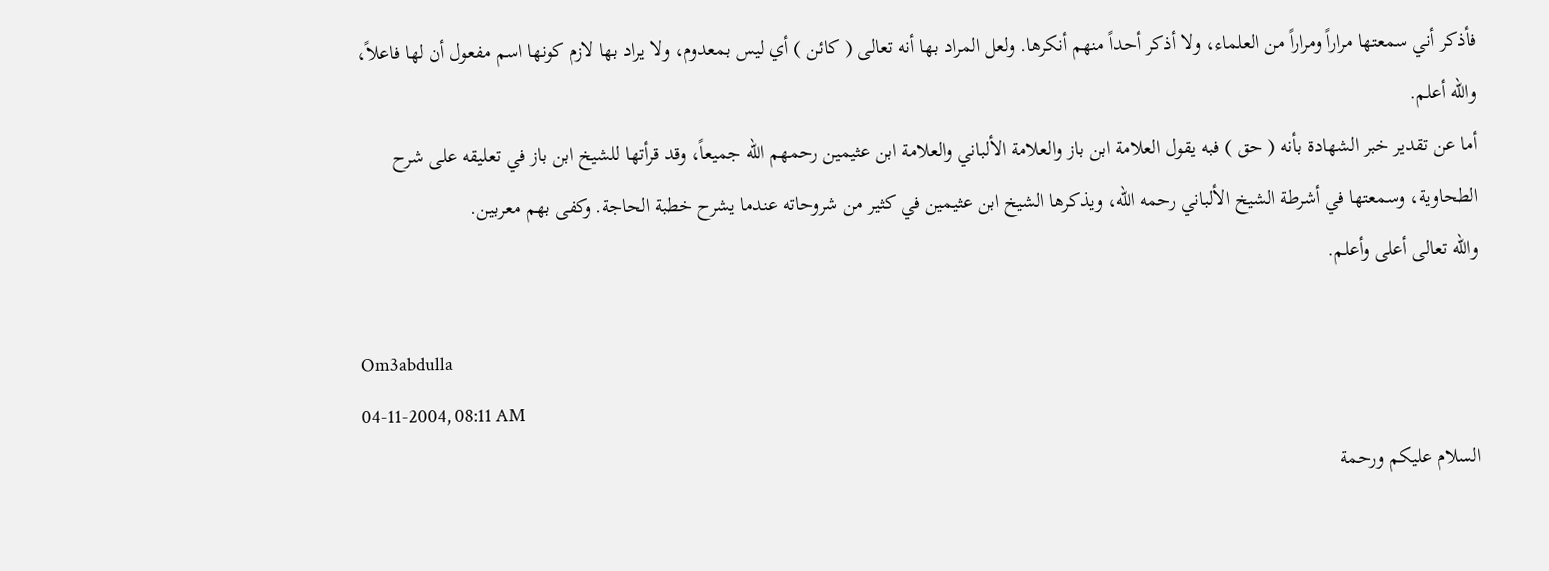فأذكر أني سمعتها مراراً ومراراً من العلماء، ولا أذكر أحداً منهم أنكرها. ولعل المراد بها أنه تعالى ( كائن ) أي ليس بمعدوم، ولا يراد بها لازم كونها اسم مفعول أن لها فاعلاً، والله أعلم.
أما عن تقدير خبر الشهادة بأنه ( حق ) فبه يقول العلامة ابن باز والعلامة الألباني والعلامة ابن عثيمين رحمهم الله جميعاً، وقد قرأتها للشيخ ابن باز في تعليقه على شرح الطحاوية، وسمعتها في أشرطة الشيخ الألباني رحمه الله، ويذكرها الشيخ ابن عثيمين في كثير من شروحاته عندما يشرح خطبة الحاجة. وكفى بهم معربين.
والله تعالى أعلى وأعلم.

Om3abdulla
04-11-2004, 08:11 AM
السلام عليكم ورحمة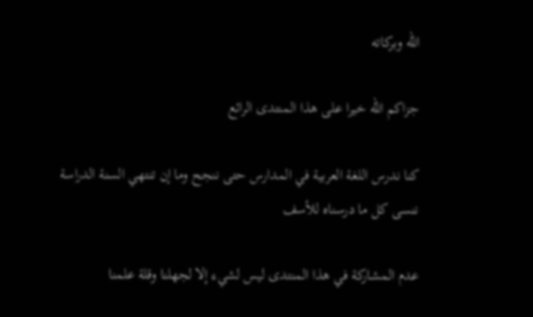الله وبركاته

جزاكم الله خيرا على هذا المنتدى الرائع

كنا ندرس اللغة العربية في المدارس حتى ننجح وما إن تنتهي السنة الدراسة
ننسى كل ما درسناه للأسف

عدم المشاركة في هذا المنتدى ليس لشيء إلا لجهلنا وقلة علمنا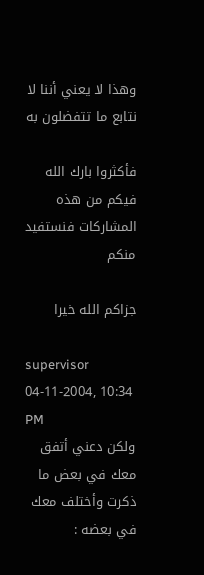وهذا لا يعني أننا لا نتابع ما تتفضلون به

فأكثروا بارك الله فيكم من هذه المشاركات فنستفيد منكم

جزاكم الله خيرا

supervisor
04-11-2004, 10:34 PM
ولكن دعني أتفق معك في بعض ما ذكرت وأختلف معك في بعضه :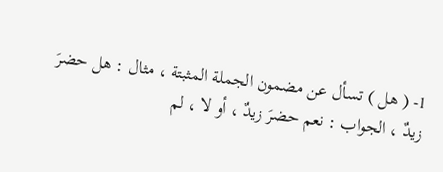1- ( هل ) تسأل عن مضمون الجملة المثبتة ، مثال : هل حضرَ زيدٌ ، الجواب : نعم حضرَ زيدٌ ، أو لا ، لم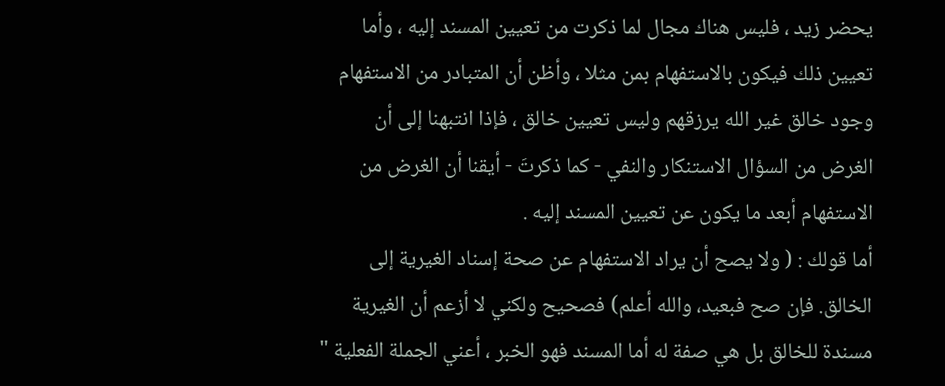يحضر زيد ، فليس هناك مجال لما ذكرت من تعيين المسند إليه ، وأما تعيين ذلك فيكون بالاستفهام بمن مثلا ، وأظن أن المتبادر من الاستفهام وجود خالق غير الله يرزقهم وليس تعيين خالق ، فإذا انتبهنا إلى أن الغرض من السؤال الاستنكار والنفي - كما ذكرتَ - أيقنا أن الغرض من الاستفهام أبعد ما يكون عن تعيين المسند إليه .
أما قولك : ( ولا يصح أن يراد الاستفهام عن صحة إسناد الغيرية إلى الخالق. فإن صح فبعيد، والله أعلم) فصحيح ولكني لا أزعم أن الغيرية مسندة للخالق بل هي صفة له أما المسند فهو الخبر ، أعني الجملة الفعلية "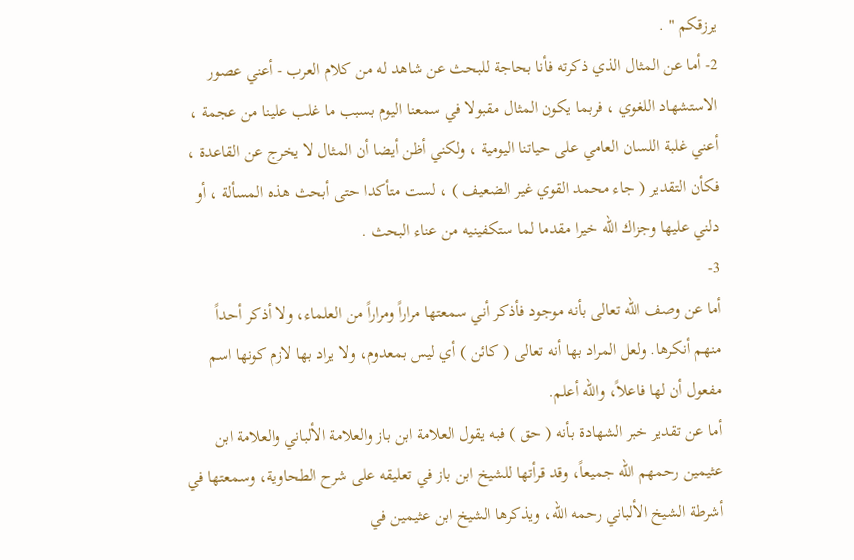يرزقكم " .
2- أما عن المثال الذي ذكرته فأنا بحاجة للبحث عن شاهد له من كلام العرب - أعني عصور الاستشهاد اللغوي ، فربما يكون المثال مقبولا في سمعنا اليوم بسبب ما غلب علينا من عجمة ، أعني غلبة اللسان العامي على حياتنا اليومية ، ولكني أظن أيضا أن المثال لا يخرج عن القاعدة ، فكأن التقدير ( جاء محمد القوي غير الضعيف ) ، لست متأكدا حتى أبحث هذه المسألة ، أو دلني عليها وجزاك الله خيرا مقدما لما ستكفينيه من عناء البحث .
3-
أما عن وصف الله تعالى بأنه موجود فأذكر أني سمعتها مراراً ومراراً من العلماء، ولا أذكر أحداً منهم أنكرها. ولعل المراد بها أنه تعالى ( كائن ) أي ليس بمعدوم، ولا يراد بها لازم كونها اسم مفعول أن لها فاعلاً، والله أعلم.
أما عن تقدير خبر الشهادة بأنه ( حق ) فبه يقول العلامة ابن باز والعلامة الألباني والعلامة ابن عثيمين رحمهم الله جميعاً، وقد قرأتها للشيخ ابن باز في تعليقه على شرح الطحاوية، وسمعتها في أشرطة الشيخ الألباني رحمه الله، ويذكرها الشيخ ابن عثيمين في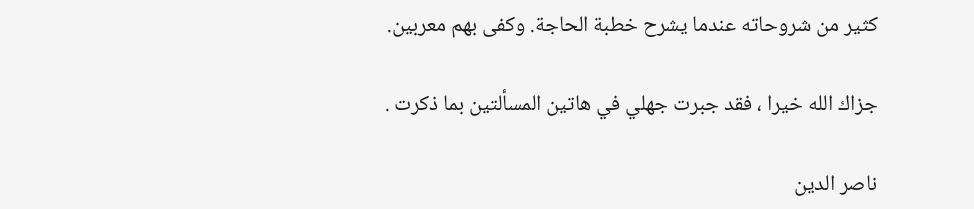كثير من شروحاته عندما يشرح خطبة الحاجة. وكفى بهم معربين.

جزاك الله خيرا ، فقد جبرت جهلي في هاتين المسألتين بما ذكرت .

ناصر الدين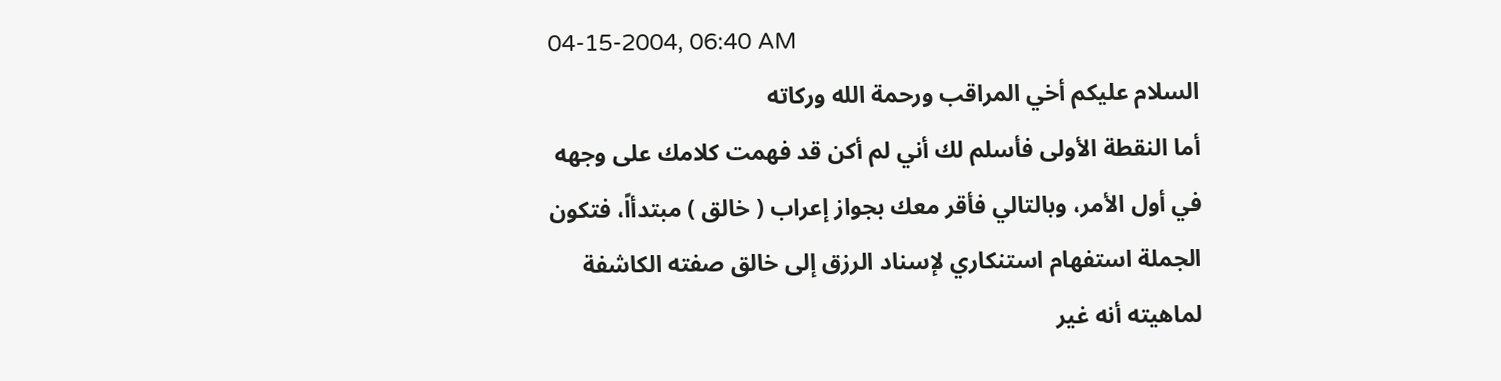04-15-2004, 06:40 AM
السلام عليكم أخي المراقب ورحمة الله وركاته
أما النقطة الأولى فأسلم لك أني لم أكن قد فهمت كلامك على وجهه في أول الأمر، وبالتالي فأقر معك بجواز إعراب ( خالق ) مبتدأاً، فتكون الجملة استفهام استنكاري لإسناد الرزق إلى خالق صفته الكاشفة لماهيته أنه غير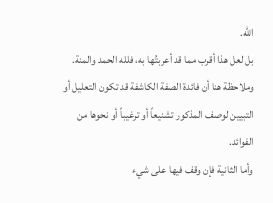الله.
بل لعل هذا أقرب مما قد أعربتُها به، فلله الحمد والمنة.
وملاحظة هنا أن فائدة الصفة الكاشفة قد تكون التعليل أو التبيين لوصف المذكور تشنيعاً أو ترغيباً أو نحوها من الفوائد.
وأما الثانية فإن وقف فيها على شيء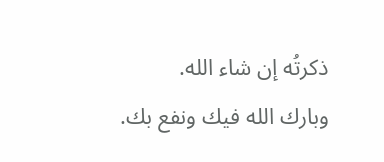ذكرتُه إن شاء الله.
وبارك الله فيك ونفع بك.